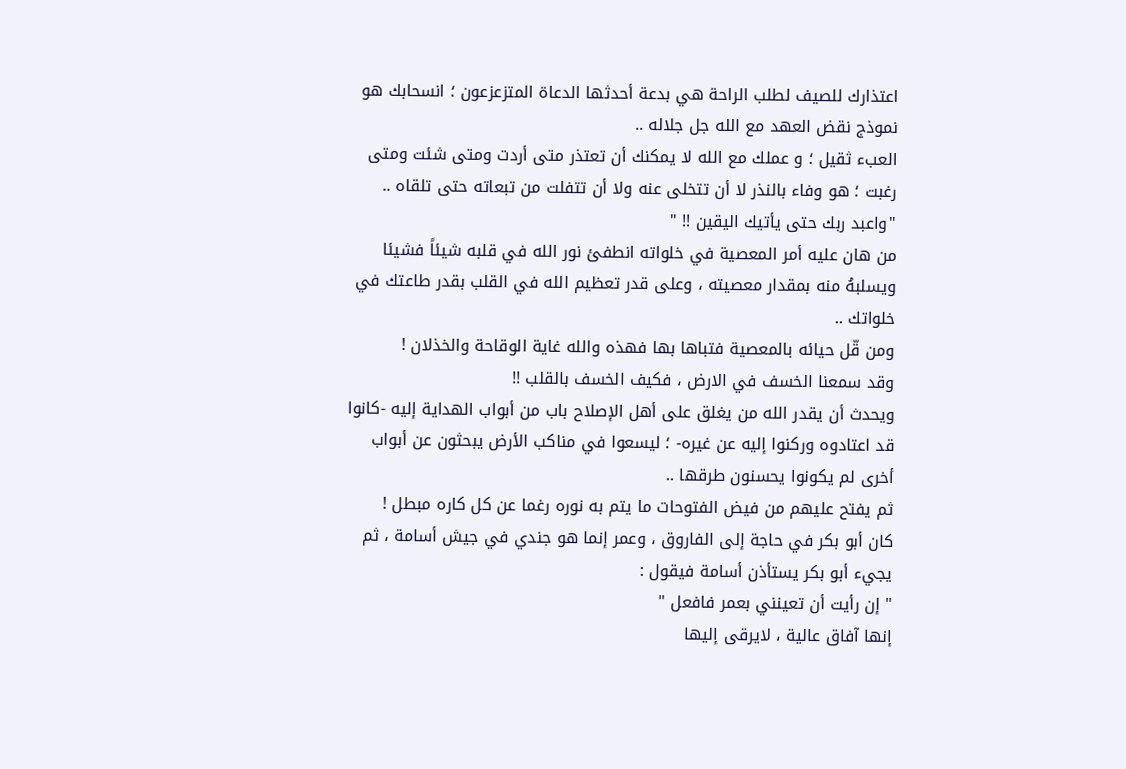اعتذارك للصيف لطلب الراحة هي بدعة أحدثها الدعاة المتزعزعون ؛ انسحابك هو نموذج نقض العهد مع الله جل جلاله ..
العبء ثقيل ؛ و عملك مع الله لا يمكنك أن تعتذر متى أردت ومتى شئت ومتى رغبت ؛ هو وفاء بالنذر لا أن تتخلى عنه ولا أن تتفلت من تبعاته حتى تلقاه ..
"واعبد ربك حتى يأتيك اليقين !! "
من هان عليه أمر المعصية في خلواته انطفئ نور الله في قلبه شيئاً فشيئا ويسلبهُ منه بمقدار معصيته ، وعلى قدر تعظيم الله في القلب بقدر طاعتك في خلواتك ..
ومن قّل حيائه بالمعصية فتباها بها فهذه والله غاية الوقاحة والخذلان !
وقد سمعنا الخسف في الارض ، فكيف الخسف بالقلب !!
ويحدث أن يقدر الله من يغلق على أهل الإصلاح باب من أبواب الهداية إليه -كانوا قد اعتادوه وركنوا إليه عن غيره- ؛ ليسعوا في مناكب الأرض يبحثون عن أبواب أخرى لم يكونوا يحسنون طرقها ..
ثم يفتح عليهم من فيض الفتوحات ما يتم به نوره رغما عن كل كاره مبطل !
كان أبو بكر في حاجة إلى الفاروق ، وعمر إنما هو جندي في جيش أسامة ، ثم يجيء أبو بكر يستأذن أسامة فيقول :
" إن رأيت أن تعينني بعمر فافعل "
إنها آفاق عالية ، لايرقى إليها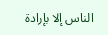الناس إلا بإرادة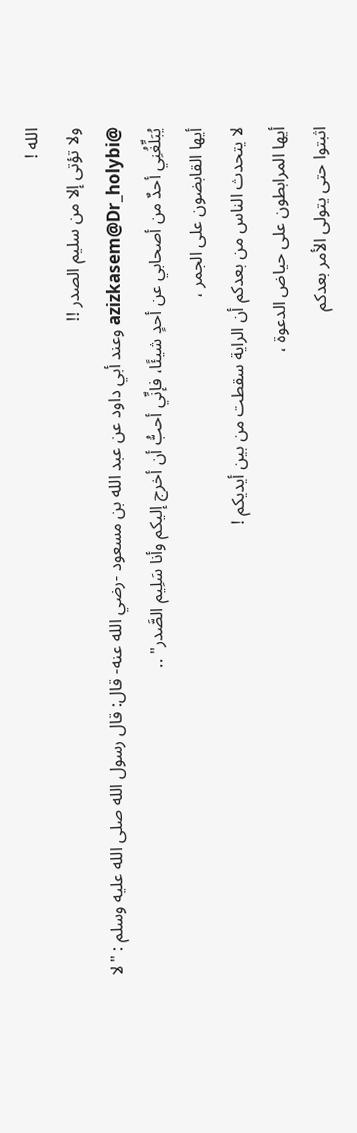الله !
ولا تؤتى إلا من سليم الصدر !!
@azizkasem@Dr_holybi وعند أبي داود عن عبد الله بن مسعود -رضي الله عنه- قال: قال رسول الله صلى الله عليه وسلم : "لا يُبَلِّغُنِي أحدٌ من أصحابي عن أحدٍ شيئًا، فإنِّي أحبُّ أن أخرج إليكم وأنا سَلِيم الصَّدر" ..
أيها القابضون على الجمر ،
لا يتحدث الناس من بعدكم أن الراية سقطت من بين أيديكم !
أيها المرابطون على حياض الدعوة ،
اثبتوا حتى يتولى الأمر بعدكم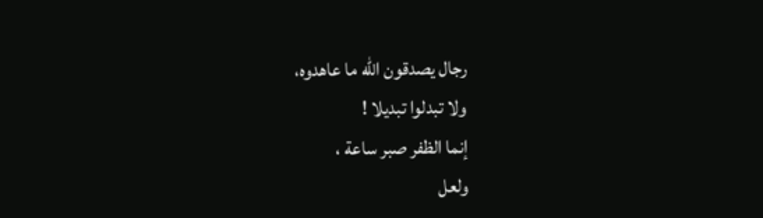رجال يصدقون الله ما عاهدوه،
ولا تبدلوا تبديلا !
إنما الظفر صبر ساعة ،
ولعل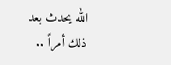الله يحدث بعد ذلك أمراً ..